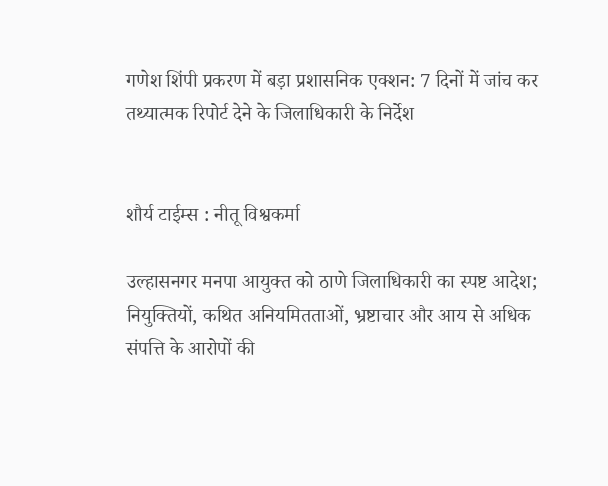गणेश शिंपी प्रकरण में बड़ा प्रशासनिक एक्शन: 7 दिनों में जांच कर तथ्यात्मक रिपोर्ट देने के जिलाधिकारी के निर्देश


शौर्य टाईम्स : नीतू विश्वकर्मा

उल्हासनगर मनपा आयुक्त को ठाणे जिलाधिकारी का स्पष्ट आदेश; नियुक्तियों, कथित अनियमितताओं, भ्रष्टाचार और आय से अधिक संपत्ति के आरोपों की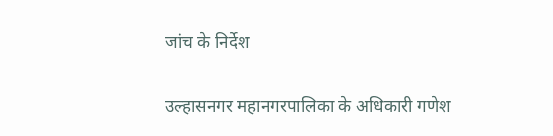जांच के निर्देश

उल्हासनगर महानगरपालिका के अधिकारी गणेश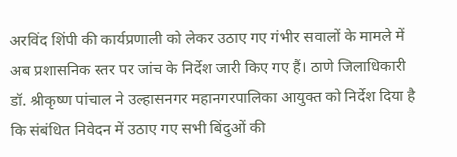अरविंद शिंपी की कार्यप्रणाली को लेकर उठाए गए गंभीर सवालों के मामले में अब प्रशासनिक स्तर पर जांच के निर्देश जारी किए गए हैं। ठाणे जिलाधिकारी डॉ. श्रीकृष्ण पांचाल ने उल्हासनगर महानगरपालिका आयुक्त को निर्देश दिया है कि संबंधित निवेदन में उठाए गए सभी बिंदुओं की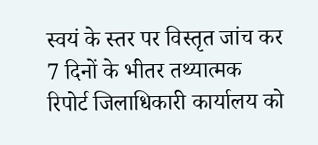स्वयं के स्तर पर विस्तृत जांच कर 7 दिनों के भीतर तथ्यात्मक रिपोर्ट जिलाधिकारी कार्यालय को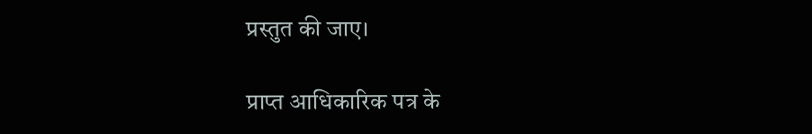प्रस्तुत की जाए।

प्राप्त आधिकारिक पत्र के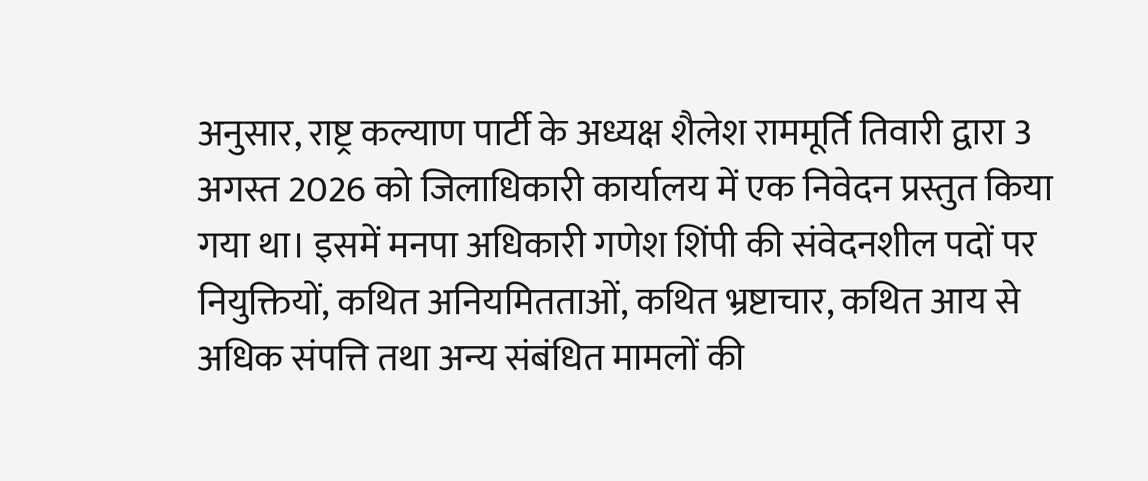अनुसार, राष्ट्र कल्याण पार्टी के अध्यक्ष शैलेश राममूर्ति तिवारी द्वारा 3 अगस्त 2026 को जिलाधिकारी कार्यालय में एक निवेदन प्रस्तुत किया गया था। इसमें मनपा अधिकारी गणेश शिंपी की संवेदनशील पदों पर नियुक्तियों, कथित अनियमितताओं, कथित भ्रष्टाचार, कथित आय से अधिक संपत्ति तथा अन्य संबंधित मामलों की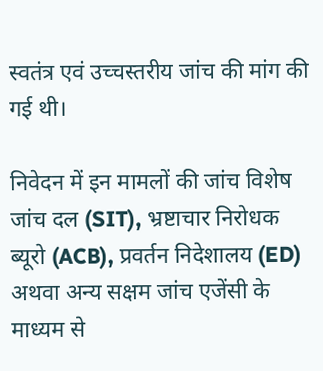स्वतंत्र एवं उच्चस्तरीय जांच की मांग की गई थी।

निवेदन में इन मामलों की जांच विशेष जांच दल (SIT), भ्रष्टाचार निरोधक ब्यूरो (ACB), प्रवर्तन निदेशालय (ED) अथवा अन्य सक्षम जांच एजेंसी के माध्यम से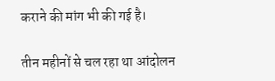कराने की मांग भी की गई है।

तीन महीनों से चल रहा था आंदोलन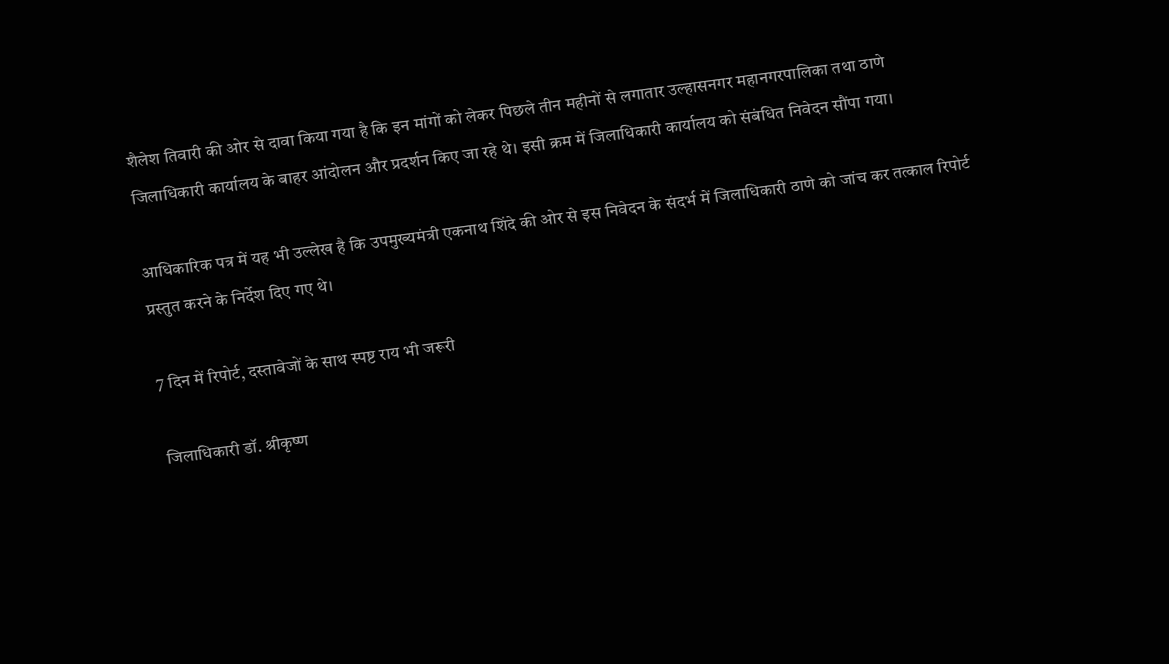शैलेश तिवारी की ओर से दावा किया गया है कि इन मांगों को लेकर पिछले तीन महीनों से लगातार उल्हासनगर महानगरपालिका तथा ठाणे जिलाधिकारी कार्यालय के बाहर आंदोलन और प्रदर्शन किए जा रहे थे। इसी क्रम में जिलाधिकारी कार्यालय को संबंधित निवेदन सौंपा गया।

आधिकारिक पत्र में यह भी उल्लेख है कि उपमुख्यमंत्री एकनाथ शिंदे की ओर से इस निवेदन के संदर्भ में जिलाधिकारी ठाणे को जांच कर तत्काल रिपोर्ट प्रस्तुत करने के निर्देश दिए गए थे।

7 दिन में रिपोर्ट, दस्तावेजों के साथ स्पष्ट राय भी जरूरी

जिलाधिकारी डॉ. श्रीकृष्ण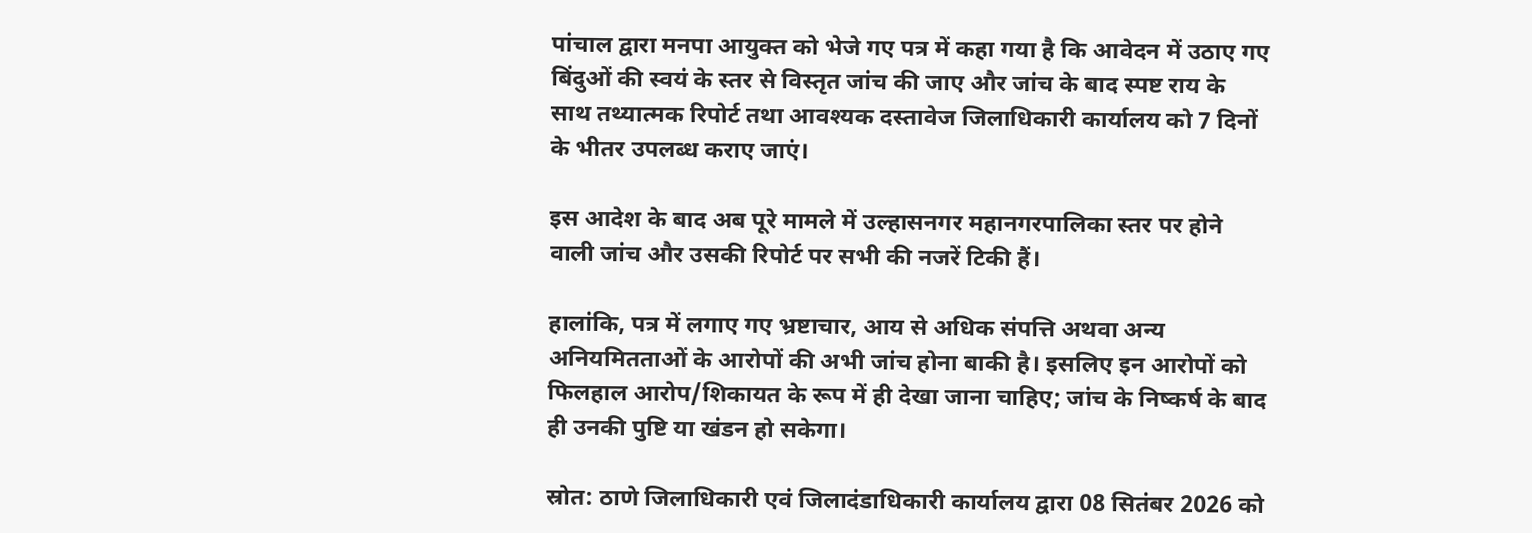पांचाल द्वारा मनपा आयुक्त को भेजे गए पत्र में कहा गया है कि आवेदन में उठाए गए बिंदुओं की स्वयं के स्तर से विस्तृत जांच की जाए और जांच के बाद स्पष्ट राय के साथ तथ्यात्मक रिपोर्ट तथा आवश्यक दस्तावेज जिलाधिकारी कार्यालय को 7 दिनों के भीतर उपलब्ध कराए जाएं।

इस आदेश के बाद अब पूरे मामले में उल्हासनगर महानगरपालिका स्तर पर होने वाली जांच और उसकी रिपोर्ट पर सभी की नजरें टिकी हैं।

हालांकि, पत्र में लगाए गए भ्रष्टाचार, आय से अधिक संपत्ति अथवा अन्य अनियमितताओं के आरोपों की अभी जांच होना बाकी है। इसलिए इन आरोपों को फिलहाल आरोप/शिकायत के रूप में ही देखा जाना चाहिए; जांच के निष्कर्ष के बाद ही उनकी पुष्टि या खंडन हो सकेगा।

स्रोत: ठाणे जिलाधिकारी एवं जिलादंडाधिकारी कार्यालय द्वारा 08 सितंबर 2026 को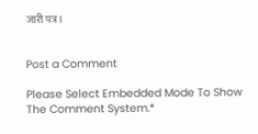जारी पत्र।


Post a Comment

Please Select Embedded Mode To Show The Comment System.*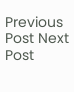Previous Post Next Post